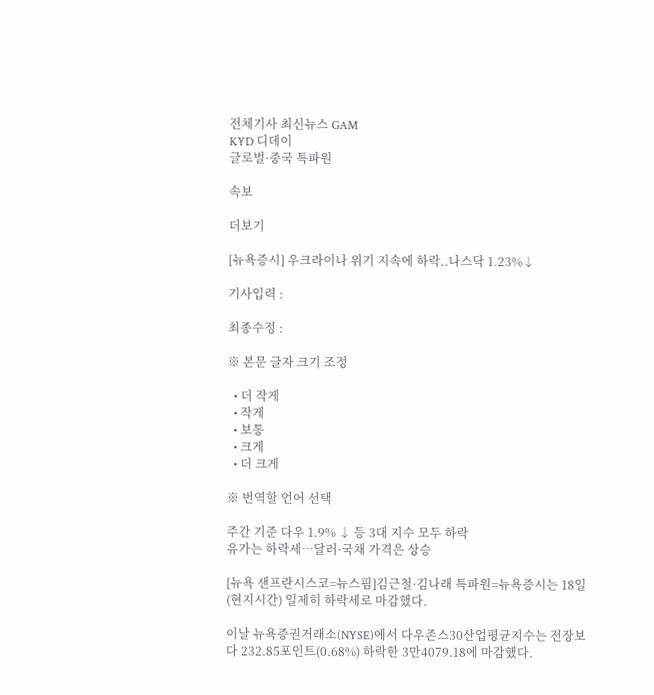전체기사 최신뉴스 GAM
KYD 디데이
글로벌·중국 특파원

속보

더보기

[뉴욕증시] 우크라이나 위기 지속에 하락..나스닥 1.23%↓

기사입력 :

최종수정 :

※ 본문 글자 크기 조정

  • 더 작게
  • 작게
  • 보통
  • 크게
  • 더 크게

※ 번역할 언어 선택

주간 기준 다우 1.9% ↓ 등 3대 지수 모두 하락
유가는 하락세…달러·국채 가격은 상승

[뉴욕 샌프란시스코=뉴스핌]김근철·김나래 특파원=뉴욕증시는 18일(현지시간) 일제히 하락세로 마감했다.

이날 뉴욕증권거래소(NYSE)에서 다우존스30산업평균지수는 전장보다 232.85포인트(0.68%) 하락한 3만4079.18에 마감했다.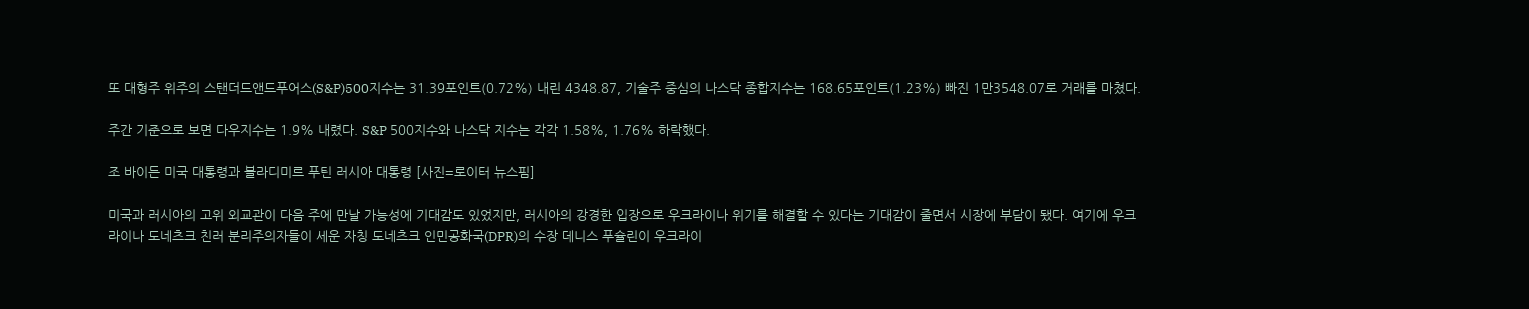또 대형주 위주의 스탠더드앤드푸어스(S&P)500지수는 31.39포인트(0.72%) 내린 4348.87, 기술주 중심의 나스닥 종합지수는 168.65포인트(1.23%) 빠진 1만3548.07로 거래를 마쳤다.

주간 기준으로 보면 다우지수는 1.9% 내렸다. S&P 500지수와 나스닥 지수는 각각 1.58%, 1.76% 하락했다.

조 바이든 미국 대통령과 블라디미르 푸틴 러시아 대통령 [사진=로이터 뉴스핌]

미국과 러시아의 고위 외교관이 다음 주에 만날 가능성에 기대감도 있었지만, 러시아의 강경한 입장으로 우크라이나 위기를 해결할 수 있다는 기대감이 줄면서 시장에 부담이 됐다. 여기에 우크라이나 도네츠크 친러 분리주의자들이 세운 자칭 도네츠크 인민공화국(DPR)의 수장 데니스 푸슐린이 우크라이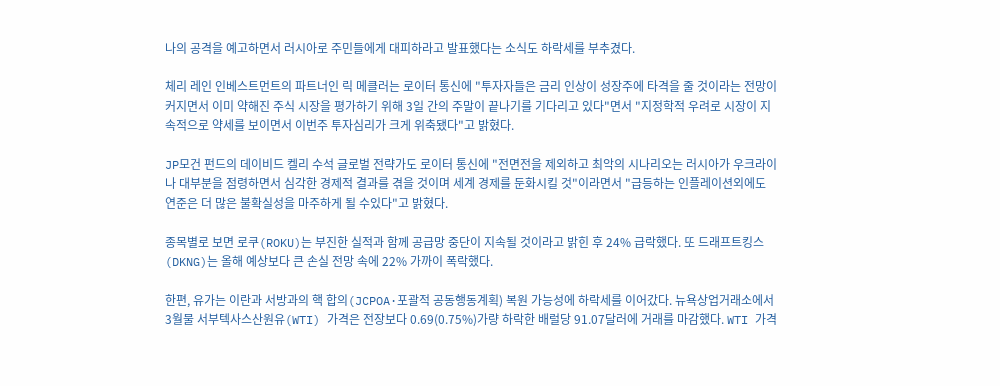나의 공격을 예고하면서 러시아로 주민들에게 대피하라고 발표했다는 소식도 하락세를 부추겼다.

체리 레인 인베스트먼트의 파트너인 릭 메클러는 로이터 통신에 "투자자들은 금리 인상이 성장주에 타격을 줄 것이라는 전망이 커지면서 이미 약해진 주식 시장을 평가하기 위해 3일 간의 주말이 끝나기를 기다리고 있다"면서 "지정학적 우려로 시장이 지속적으로 약세를 보이면서 이번주 투자심리가 크게 위축됐다"고 밝혔다.

JP모건 펀드의 데이비드 켈리 수석 글로벌 전략가도 로이터 통신에 "전면전을 제외하고 최악의 시나리오는 러시아가 우크라이나 대부분을 점령하면서 심각한 경제적 결과를 겪을 것이며 세계 경제를 둔화시킬 것"이라면서 "급등하는 인플레이션외에도 연준은 더 많은 불확실성을 마주하게 될 수있다"고 밝혔다.

종목별로 보면 로쿠(ROKU)는 부진한 실적과 함께 공급망 중단이 지속될 것이라고 밝힌 후 24% 급락했다. 또 드래프트킹스(DKNG)는 올해 예상보다 큰 손실 전망 속에 22% 가까이 폭락했다.

한편, 유가는 이란과 서방과의 핵 합의(JCPOA·포괄적 공동행동계획) 복원 가능성에 하락세를 이어갔다. 뉴욕상업거래소에서 3월물 서부텍사스산원유(WTI) 가격은 전장보다 0.69(0.75%)가량 하락한 배럴당 91.07달러에 거래를 마감했다. WTI 가격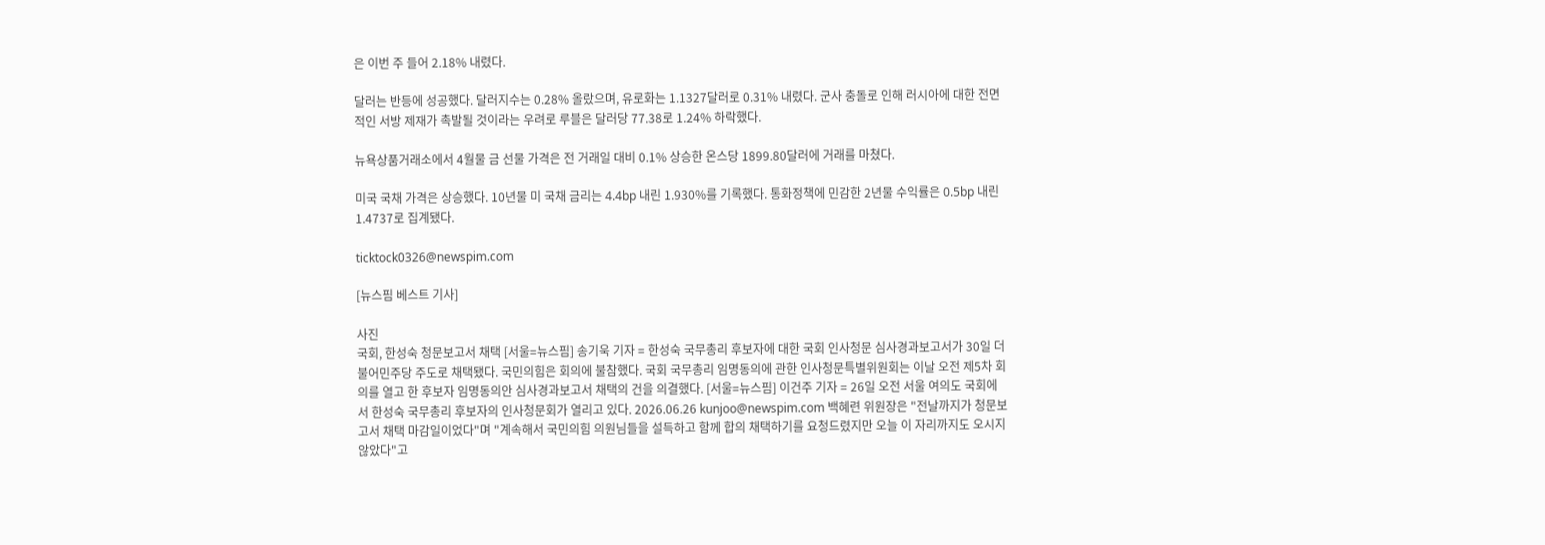은 이번 주 들어 2.18% 내렸다.

달러는 반등에 성공했다. 달러지수는 0.28% 올랐으며, 유로화는 1.1327달러로 0.31% 내렸다. 군사 충돌로 인해 러시아에 대한 전면적인 서방 제재가 촉발될 것이라는 우려로 루블은 달러당 77.38로 1.24% 하락했다.

뉴욕상품거래소에서 4월물 금 선물 가격은 전 거래일 대비 0.1% 상승한 온스당 1899.80달러에 거래를 마쳤다.

미국 국채 가격은 상승했다. 10년물 미 국채 금리는 4.4bp 내린 1.930%를 기록했다. 통화정책에 민감한 2년물 수익률은 0.5bp 내린 1.4737로 집계됐다.

ticktock0326@newspim.com

[뉴스핌 베스트 기사]

사진
국회, 한성숙 청문보고서 채택 [서울=뉴스핌] 송기욱 기자 = 한성숙 국무총리 후보자에 대한 국회 인사청문 심사경과보고서가 30일 더불어민주당 주도로 채택됐다. 국민의힘은 회의에 불참했다. 국회 국무총리 임명동의에 관한 인사청문특별위원회는 이날 오전 제5차 회의를 열고 한 후보자 임명동의안 심사경과보고서 채택의 건을 의결했다. [서울=뉴스핌] 이건주 기자 = 26일 오전 서울 여의도 국회에서 한성숙 국무총리 후보자의 인사청문회가 열리고 있다. 2026.06.26 kunjoo@newspim.com 백혜련 위원장은 "전날까지가 청문보고서 채택 마감일이었다"며 "계속해서 국민의힘 의원님들을 설득하고 함께 합의 채택하기를 요청드렸지만 오늘 이 자리까지도 오시지 않았다"고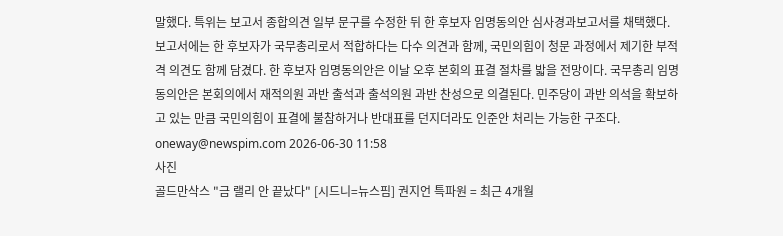말했다. 특위는 보고서 종합의견 일부 문구를 수정한 뒤 한 후보자 임명동의안 심사경과보고서를 채택했다. 보고서에는 한 후보자가 국무총리로서 적합하다는 다수 의견과 함께, 국민의힘이 청문 과정에서 제기한 부적격 의견도 함께 담겼다. 한 후보자 임명동의안은 이날 오후 본회의 표결 절차를 밟을 전망이다. 국무총리 임명동의안은 본회의에서 재적의원 과반 출석과 출석의원 과반 찬성으로 의결된다. 민주당이 과반 의석을 확보하고 있는 만큼 국민의힘이 표결에 불참하거나 반대표를 던지더라도 인준안 처리는 가능한 구조다. oneway@newspim.com 2026-06-30 11:58
사진
골드만삭스 "금 랠리 안 끝났다" [시드니=뉴스핌] 권지언 특파원 = 최근 4개월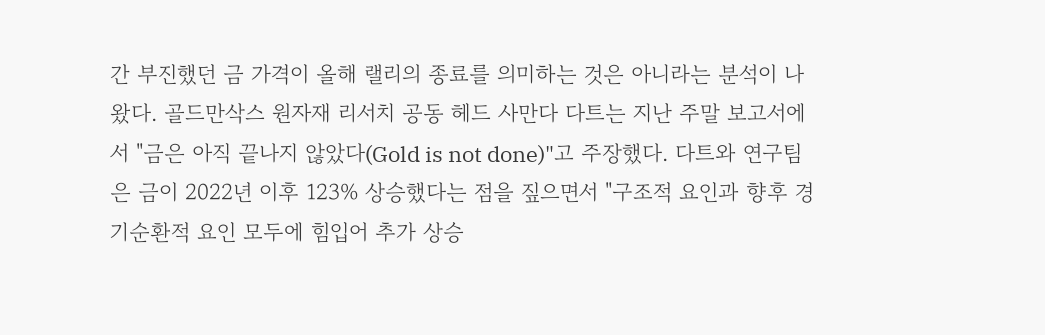간 부진했던 금 가격이 올해 랠리의 종료를 의미하는 것은 아니라는 분석이 나왔다. 골드만삭스 원자재 리서치 공동 헤드 사만다 다트는 지난 주말 보고서에서 "금은 아직 끝나지 않았다(Gold is not done)"고 주장했다. 다트와 연구팀은 금이 2022년 이후 123% 상승했다는 점을 짚으면서 "구조적 요인과 향후 경기순환적 요인 모두에 힘입어 추가 상승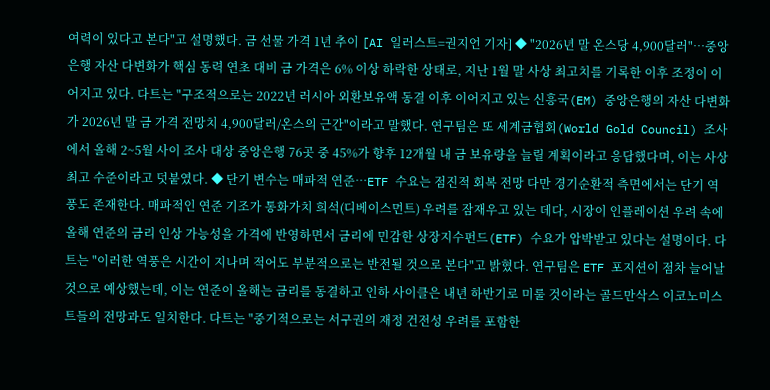여력이 있다고 본다"고 설명했다. 금 선물 가격 1년 추이 [AI 일러스트=권지언 기자] ◆ "2026년 말 온스당 4,900달러"…중앙은행 자산 다변화가 핵심 동력 연초 대비 금 가격은 6% 이상 하락한 상태로, 지난 1월 말 사상 최고치를 기록한 이후 조정이 이어지고 있다. 다트는 "구조적으로는 2022년 러시아 외환보유액 동결 이후 이어지고 있는 신흥국(EM) 중앙은행의 자산 다변화가 2026년 말 금 가격 전망치 4,900달러/온스의 근간"이라고 말했다. 연구팀은 또 세계금협회(World Gold Council) 조사에서 올해 2~5월 사이 조사 대상 중앙은행 76곳 중 45%가 향후 12개월 내 금 보유량을 늘릴 계획이라고 응답했다며, 이는 사상 최고 수준이라고 덧붙였다. ◆ 단기 변수는 매파적 연준…ETF 수요는 점진적 회복 전망 다만 경기순환적 측면에서는 단기 역풍도 존재한다. 매파적인 연준 기조가 통화가치 희석(디베이스먼트) 우려를 잠재우고 있는 데다, 시장이 인플레이션 우려 속에 올해 연준의 금리 인상 가능성을 가격에 반영하면서 금리에 민감한 상장지수펀드(ETF) 수요가 압박받고 있다는 설명이다. 다트는 "이러한 역풍은 시간이 지나며 적어도 부분적으로는 반전될 것으로 본다"고 밝혔다. 연구팀은 ETF 포지션이 점차 늘어날 것으로 예상했는데, 이는 연준이 올해는 금리를 동결하고 인하 사이클은 내년 하반기로 미룰 것이라는 골드만삭스 이코노미스트들의 전망과도 일치한다. 다트는 "중기적으로는 서구권의 재정 건전성 우려를 포함한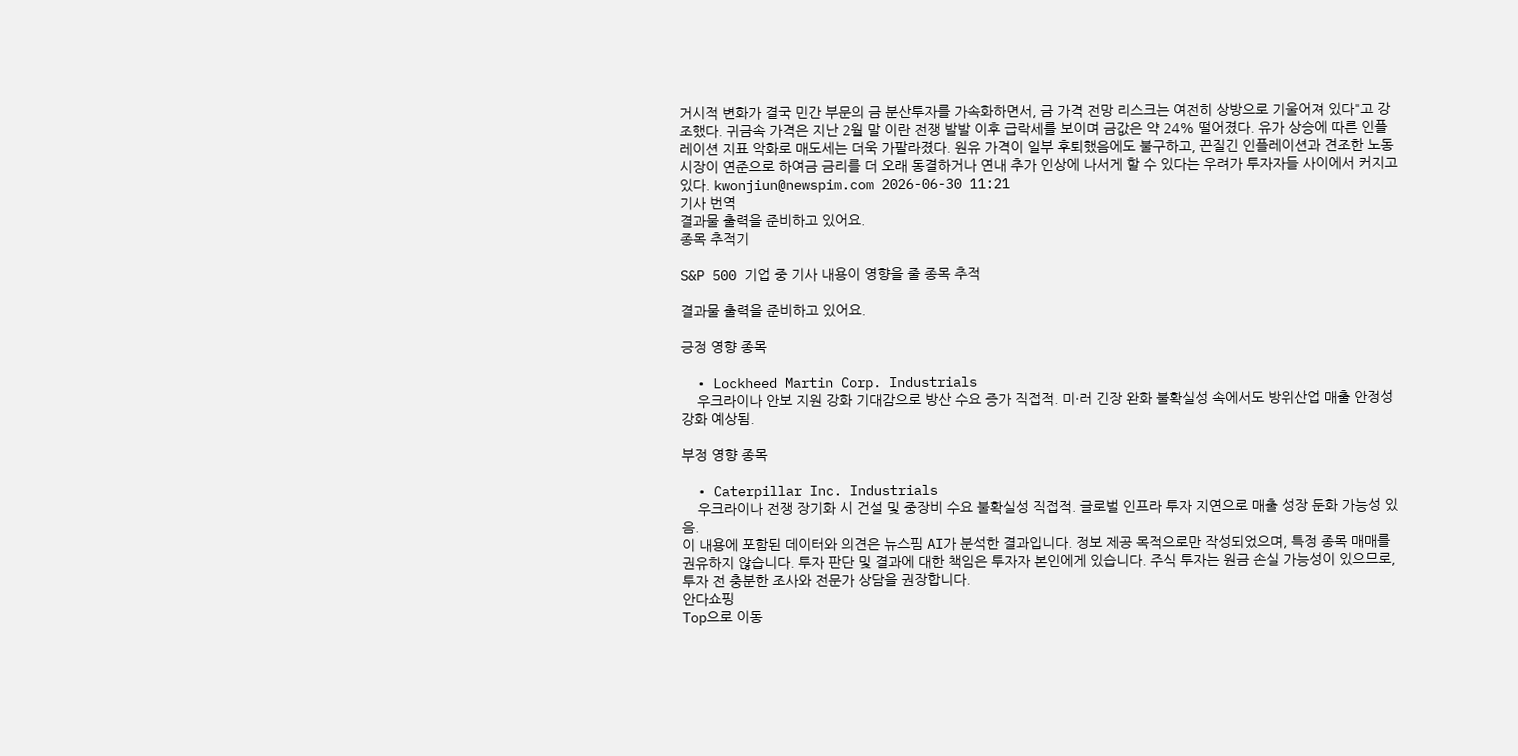거시적 변화가 결국 민간 부문의 금 분산투자를 가속화하면서, 금 가격 전망 리스크는 여전히 상방으로 기울어져 있다"고 강조했다. 귀금속 가격은 지난 2월 말 이란 전쟁 발발 이후 급락세를 보이며 금값은 약 24% 떨어졌다. 유가 상승에 따른 인플레이션 지표 악화로 매도세는 더욱 가팔라졌다. 원유 가격이 일부 후퇴했음에도 불구하고, 끈질긴 인플레이션과 견조한 노동시장이 연준으로 하여금 금리를 더 오래 동결하거나 연내 추가 인상에 나서게 할 수 있다는 우려가 투자자들 사이에서 커지고 있다. kwonjiun@newspim.com 2026-06-30 11:21
기사 번역
결과물 출력을 준비하고 있어요.
종목 추적기

S&P 500 기업 중 기사 내용이 영향을 줄 종목 추적

결과물 출력을 준비하고 있어요.

긍정 영향 종목

  • Lockheed Martin Corp. Industrials
    우크라이나 안보 지원 강화 기대감으로 방산 수요 증가 직접적. 미·러 긴장 완화 불확실성 속에서도 방위산업 매출 안정성 강화 예상됨.

부정 영향 종목

  • Caterpillar Inc. Industrials
    우크라이나 전쟁 장기화 시 건설 및 중장비 수요 불확실성 직접적. 글로벌 인프라 투자 지연으로 매출 성장 둔화 가능성 있음.
이 내용에 포함된 데이터와 의견은 뉴스핌 AI가 분석한 결과입니다. 정보 제공 목적으로만 작성되었으며, 특정 종목 매매를 권유하지 않습니다. 투자 판단 및 결과에 대한 책임은 투자자 본인에게 있습니다. 주식 투자는 원금 손실 가능성이 있으므로, 투자 전 충분한 조사와 전문가 상담을 권장합니다.
안다쇼핑
Top으로 이동